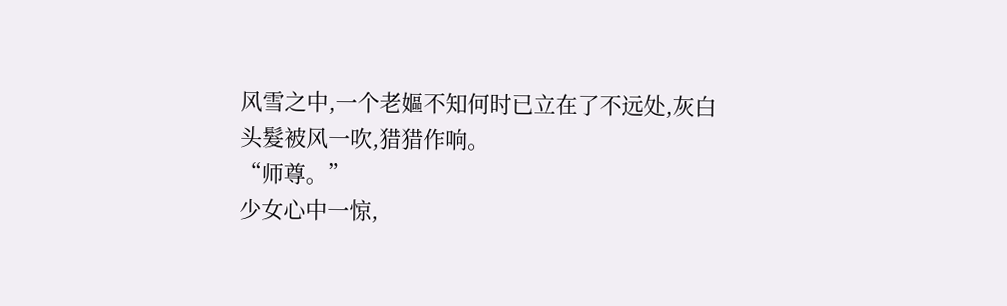风雪之中,一个老嫗不知何时已立在了不远处,灰白头髮被风一吹,猎猎作响。
“师尊。”
少女心中一惊,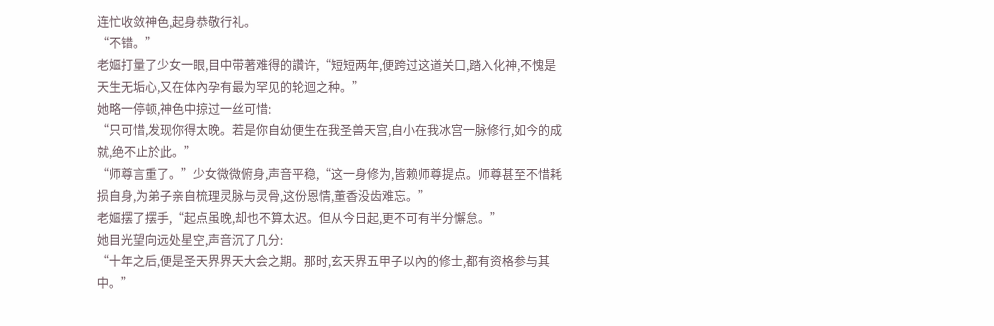连忙收敛神色,起身恭敬行礼。
“不错。”
老嫗打量了少女一眼,目中带著难得的讚许,“短短两年,便跨过这道关口,踏入化神,不愧是天生无垢心,又在体內孕有最为罕见的轮迴之种。”
她略一停顿,神色中掠过一丝可惜:
“只可惜,发现你得太晚。若是你自幼便生在我圣兽天宫,自小在我冰宫一脉修行,如今的成就,绝不止於此。”
“师尊言重了。”少女微微俯身,声音平稳,“这一身修为,皆赖师尊提点。师尊甚至不惜耗损自身,为弟子亲自梳理灵脉与灵骨,这份恩情,董香没齿难忘。”
老嫗摆了摆手,“起点虽晚,却也不算太迟。但从今日起,更不可有半分懈怠。”
她目光望向远处星空,声音沉了几分:
“十年之后,便是圣天界界天大会之期。那时,玄天界五甲子以內的修士,都有资格参与其中。”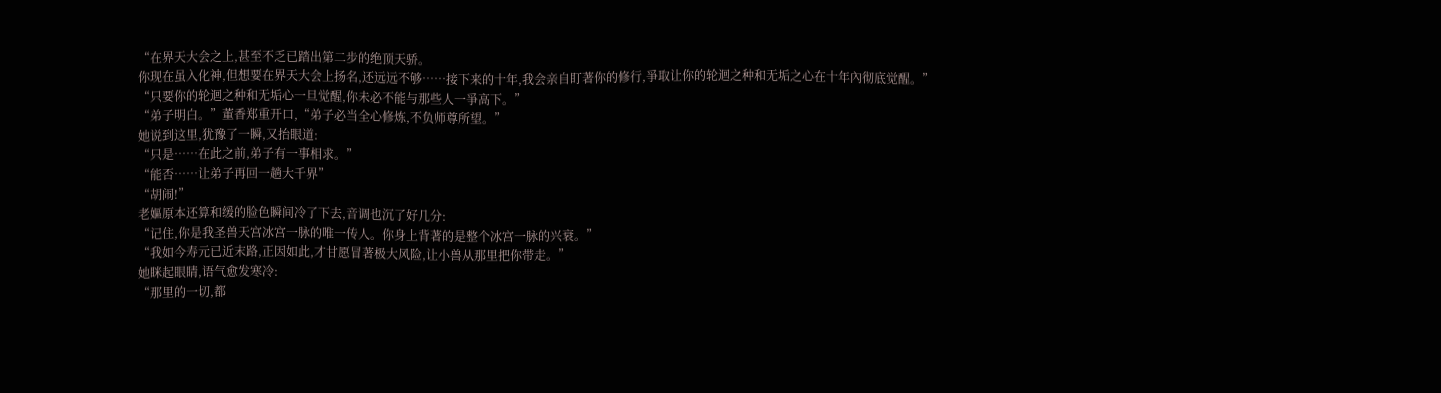“在界天大会之上,甚至不乏已踏出第二步的绝顶天骄。
你现在虽入化神,但想要在界天大会上扬名,还远远不够……接下来的十年,我会亲自盯著你的修行,爭取让你的轮迴之种和无垢之心在十年內彻底觉醒。”
“只要你的轮迴之种和无垢心一旦觉醒,你未必不能与那些人一爭高下。”
“弟子明白。”董香郑重开口,“弟子必当全心修炼,不负师尊所望。”
她说到这里,犹豫了一瞬,又抬眼道:
“只是……在此之前,弟子有一事相求。”
“能否……让弟子再回一趟大千界”
“胡闹!”
老嫗原本还算和缓的脸色瞬间冷了下去,音调也沉了好几分:
“记住,你是我圣兽天宫冰宫一脉的唯一传人。你身上背著的是整个冰宫一脉的兴衰。”
“我如今寿元已近末路,正因如此,才甘愿冒著极大风险,让小兽从那里把你带走。”
她眯起眼睛,语气愈发寒冷:
“那里的一切,都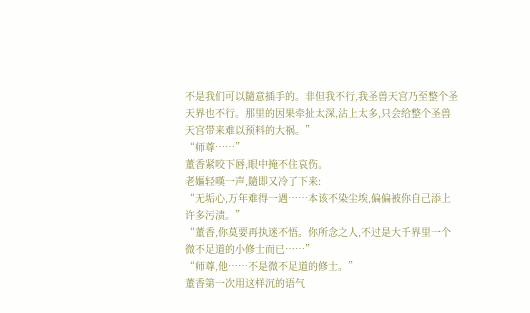不是我们可以隨意插手的。非但我不行,我圣兽天宫乃至整个圣天界也不行。那里的因果牵扯太深,沾上太多,只会给整个圣兽天宫带来难以预料的大祸。”
“师尊……”
董香紧咬下唇,眼中掩不住哀伤。
老嫗轻嘆一声,隨即又冷了下来:
“无垢心,万年难得一遇……本该不染尘埃,偏偏被你自己添上许多污渍。”
“董香,你莫要再执迷不悟。你所念之人,不过是大千界里一个微不足道的小修士而已……”
“师尊,他……不是微不足道的修士。”
董香第一次用这样沉的语气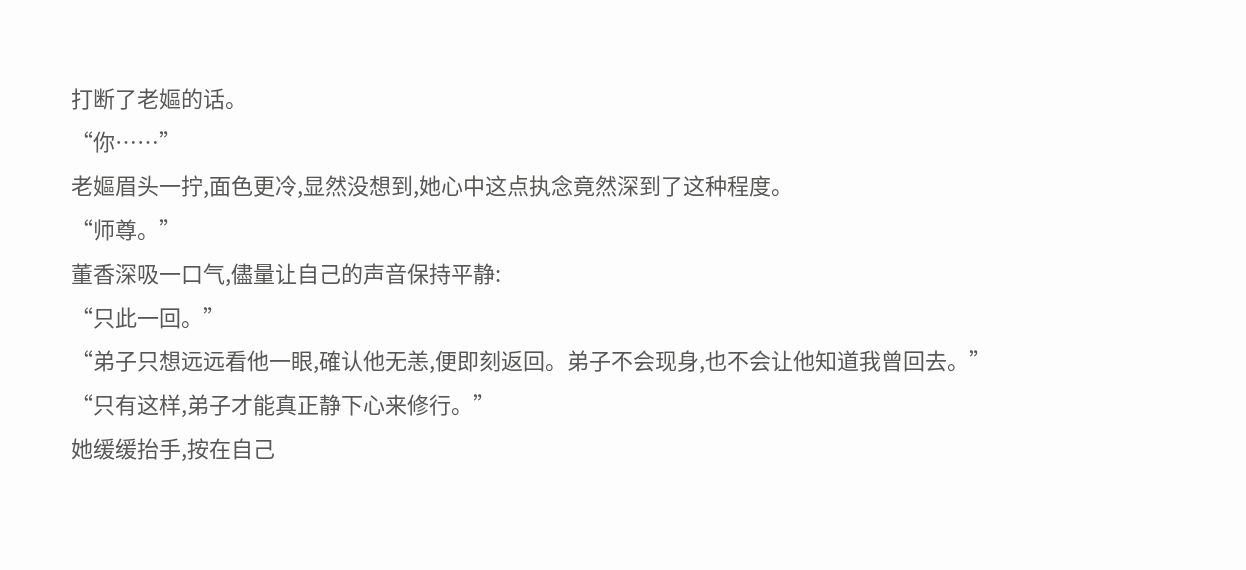打断了老嫗的话。
“你……”
老嫗眉头一拧,面色更冷,显然没想到,她心中这点执念竟然深到了这种程度。
“师尊。”
董香深吸一口气,儘量让自己的声音保持平静:
“只此一回。”
“弟子只想远远看他一眼,確认他无恙,便即刻返回。弟子不会现身,也不会让他知道我曾回去。”
“只有这样,弟子才能真正静下心来修行。”
她缓缓抬手,按在自己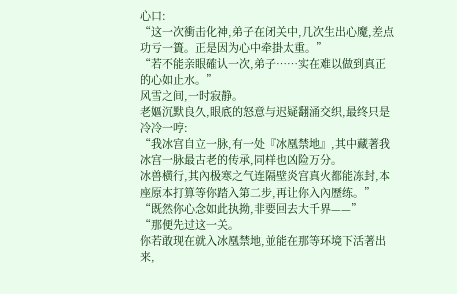心口:
“这一次衝击化神,弟子在闭关中,几次生出心魔,差点功亏一簣。正是因为心中牵掛太重。”
“若不能亲眼確认一次,弟子……实在难以做到真正的心如止水。”
风雪之间,一时寂静。
老嫗沉默良久,眼底的怒意与迟疑翻涌交织,最终只是冷冷一哼:
“我冰宫自立一脉,有一处『冰凰禁地』,其中藏著我冰宫一脉最古老的传承,同样也凶险万分。
冰兽横行,其內极寒之气连隔壁炎宫真火都能冻封,本座原本打算等你踏入第二步,再让你入內歷练。”
“既然你心念如此执拗,非要回去大千界——”
“那便先过这一关。
你若敢现在就入冰凰禁地,並能在那等环境下活著出来,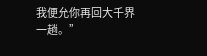我便允你再回大千界一趟。”